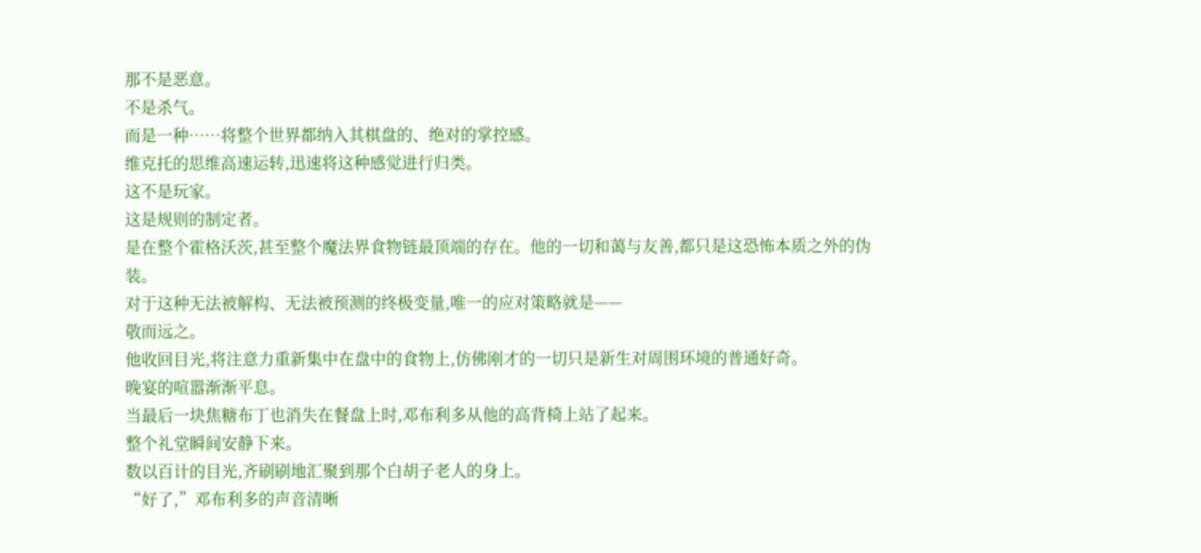那不是恶意。
不是杀气。
而是一种……将整个世界都纳入其棋盘的、绝对的掌控感。
维克托的思维高速运转,迅速将这种感觉进行归类。
这不是玩家。
这是规则的制定者。
是在整个霍格沃茨,甚至整个魔法界食物链最顶端的存在。他的一切和蔼与友善,都只是这恐怖本质之外的伪装。
对于这种无法被解构、无法被预测的终极变量,唯一的应对策略就是——
敬而远之。
他收回目光,将注意力重新集中在盘中的食物上,仿佛刚才的一切只是新生对周围环境的普通好奇。
晚宴的喧嚣渐渐平息。
当最后一块焦糖布丁也消失在餐盘上时,邓布利多从他的高背椅上站了起来。
整个礼堂瞬间安静下来。
数以百计的目光,齐刷刷地汇聚到那个白胡子老人的身上。
“好了,”邓布利多的声音清晰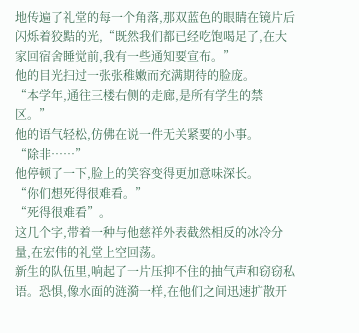地传遍了礼堂的每一个角落,那双蓝色的眼睛在镜片后闪烁着狡黠的光,“既然我们都已经吃饱喝足了,在大家回宿舍睡觉前,我有一些通知要宣布。”
他的目光扫过一张张稚嫩而充满期待的脸庞。
“本学年,通往三楼右侧的走廊,是所有学生的禁区。”
他的语气轻松,仿佛在说一件无关紧要的小事。
“除非……”
他停顿了一下,脸上的笑容变得更加意味深长。
“你们想死得很难看。”
“死得很难看”。
这几个字,带着一种与他慈祥外表截然相反的冰冷分量,在宏伟的礼堂上空回荡。
新生的队伍里,响起了一片压抑不住的抽气声和窃窃私语。恐惧,像水面的涟漪一样,在他们之间迅速扩散开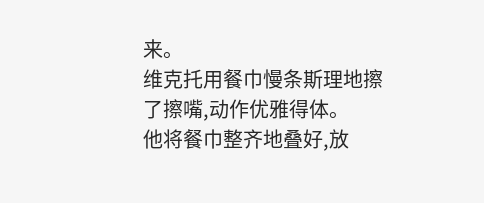来。
维克托用餐巾慢条斯理地擦了擦嘴,动作优雅得体。
他将餐巾整齐地叠好,放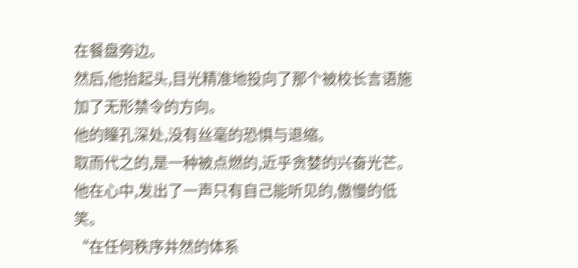在餐盘旁边。
然后,他抬起头,目光精准地投向了那个被校长言语施加了无形禁令的方向。
他的瞳孔深处,没有丝毫的恐惧与退缩。
取而代之的,是一种被点燃的,近乎贪婪的兴奋光芒。
他在心中,发出了一声只有自己能听见的,傲慢的低笑。
“在任何秩序井然的体系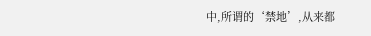中,所谓的‘禁地’,从来都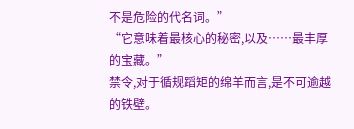不是危险的代名词。”
“它意味着最核心的秘密,以及……最丰厚的宝藏。”
禁令,对于循规蹈矩的绵羊而言,是不可逾越的铁壁。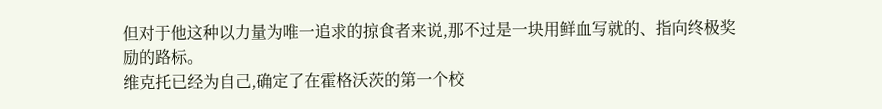但对于他这种以力量为唯一追求的掠食者来说,那不过是一块用鲜血写就的、指向终极奖励的路标。
维克托已经为自己,确定了在霍格沃茨的第一个校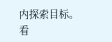内探索目标。
看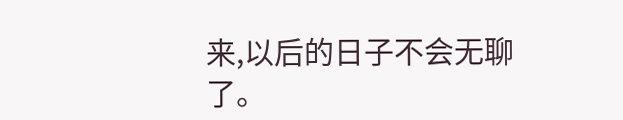来,以后的日子不会无聊了。